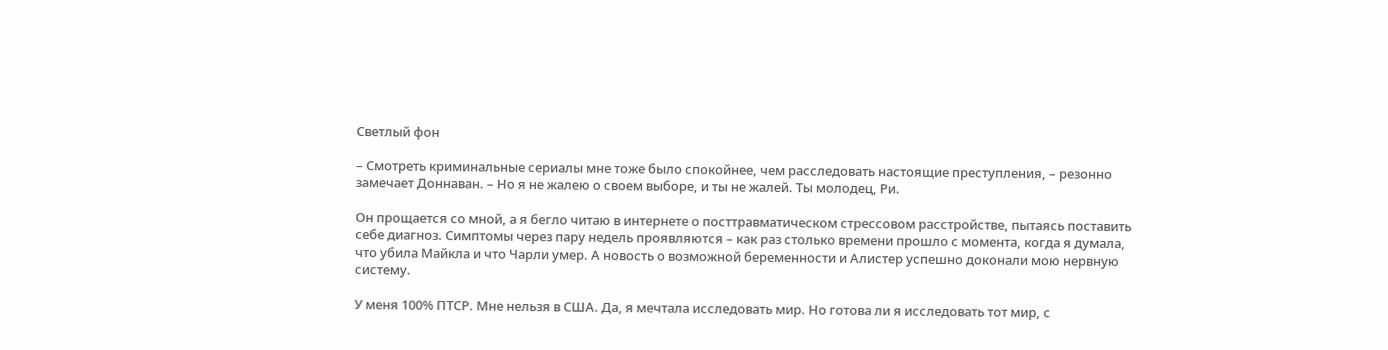Светлый фон

– Смотреть криминальные сериалы мне тоже было спокойнее, чем расследовать настоящие преступления, – резонно замечает Доннаван. – Но я не жалею о своем выборе, и ты не жалей. Ты молодец, Ри.

Он прощается со мной, а я бегло читаю в интернете о посттравматическом стрессовом расстройстве, пытаясь поставить себе диагноз. Симптомы через пару недель проявляются – как раз столько времени прошло с момента, когда я думала, что убила Майкла и что Чарли умер. А новость о возможной беременности и Алистер успешно доконали мою нервную систему.

У меня 100% ПТСР. Мне нельзя в США. Да, я мечтала исследовать мир. Но готова ли я исследовать тот мир, с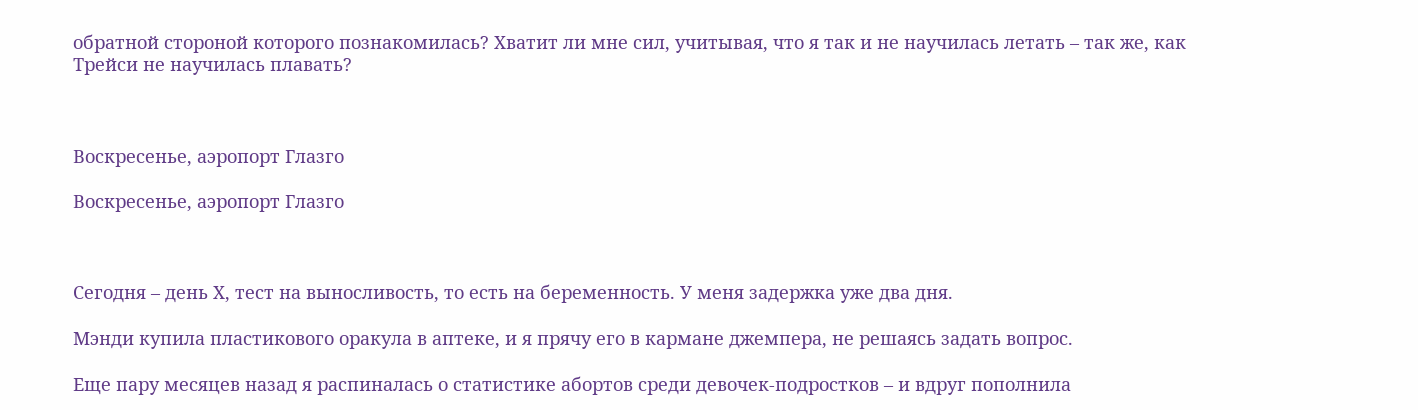обратной стороной которого познакомилась? Хватит ли мне сил, учитывая, что я так и не научилась летать – так же, как Трейси не научилась плавать?



Воскресенье, аэропорт Глазго

Воскресенье, аэропорт Глазго



Сегодня – день Х, тест на выносливость, то есть на беременность. У меня задержка уже два дня.

Мэнди купила пластикового оракула в аптеке, и я прячу его в кармане джемпера, не решаясь задать вопрос.

Еще пару месяцев назад я распиналась о статистике абортов среди девочек-подростков – и вдруг пополнила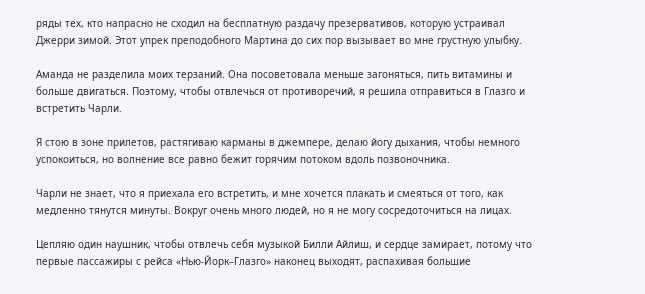ряды тех, кто напрасно не сходил на бесплатную раздачу презервативов, которую устраивал Джерри зимой. Этот упрек преподобного Мартина до сих пор вызывает во мне грустную улыбку.

Аманда не разделила моих терзаний. Она посоветовала меньше загоняться, пить витамины и больше двигаться. Поэтому, чтобы отвлечься от противоречий, я решила отправиться в Глазго и встретить Чарли.

Я стою в зоне прилетов, растягиваю карманы в джемпере, делаю йогу дыхания, чтобы немного успокоиться, но волнение все равно бежит горячим потоком вдоль позвоночника.

Чарли не знает, что я приехала его встретить, и мне хочется плакать и смеяться от того, как медленно тянутся минуты. Вокруг очень много людей, но я не могу сосредоточиться на лицах.

Цепляю один наушник, чтобы отвлечь себя музыкой Билли Айлиш, и сердце замирает, потому что первые пассажиры с рейса «Нью-Йорк–Глазго» наконец выходят, распахивая большие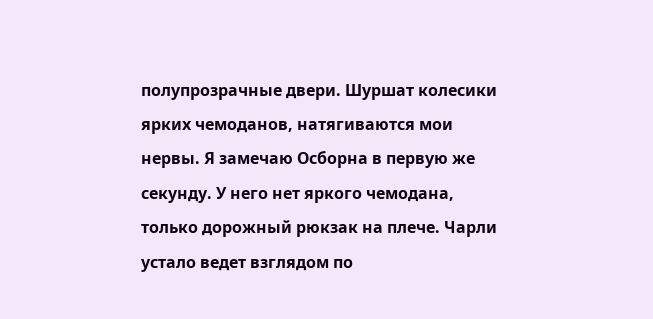полупрозрачные двери. Шуршат колесики ярких чемоданов, натягиваются мои нервы. Я замечаю Осборна в первую же секунду. У него нет яркого чемодана, только дорожный рюкзак на плече. Чарли устало ведет взглядом по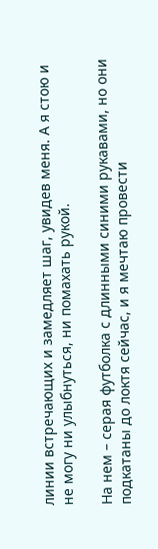линии встречающих и замедляет шаг, увидев меня. А я стою и не могу ни улыбнуться, ни помахать рукой.

На нем – серая футболка с длинными синими рукавами, но они подкатаны до локтя сейчас, и я мечтаю провести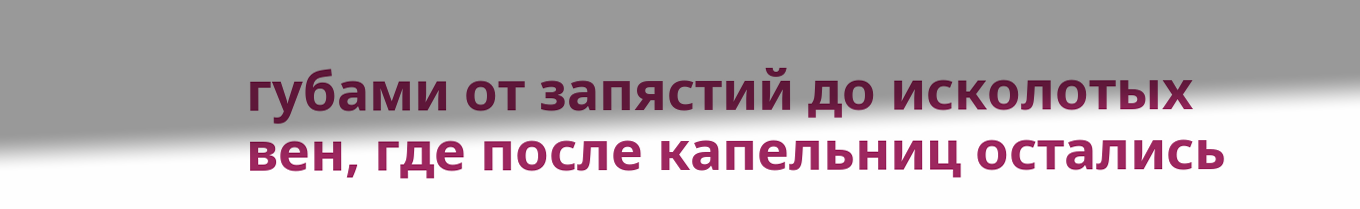губами от запястий до исколотых вен, где после капельниц остались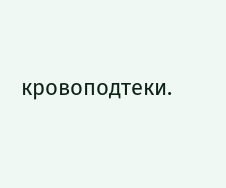кровоподтеки.